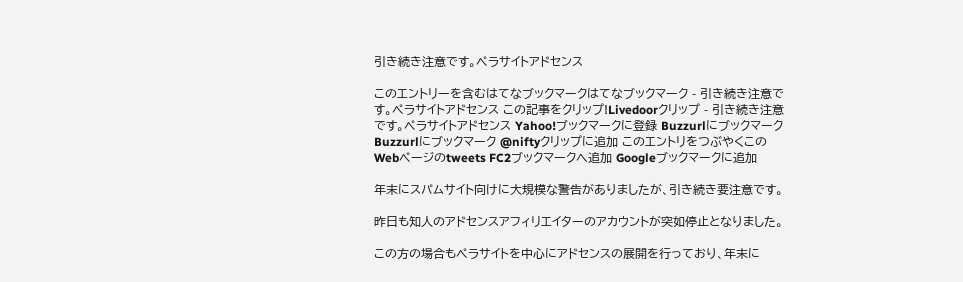引き続き注意です。ペラサイトアドセンス

このエントリーを含むはてなブックマークはてなブックマーク - 引き続き注意です。ペラサイトアドセンス この記事をクリップ!Livedoorクリップ - 引き続き注意です。ペラサイトアドセンス Yahoo!ブックマークに登録 BuzzurlにブックマークBuzzurlにブックマーク @niftyクリップに追加 このエントリをつぶやくこのWebページのtweets FC2ブックマークへ追加 Googleブックマークに追加

年末にスパムサイト向けに大規模な警告がありましたが、引き続き要注意です。

昨日も知人のアドセンスアフィリエイターのアカウントが突如停止となりました。

この方の場合もペラサイトを中心にアドセンスの展開を行っており、年末に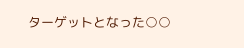ターゲットとなった○○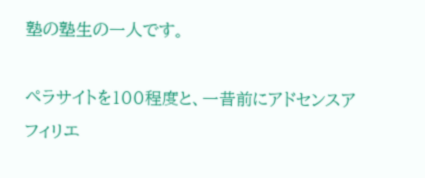塾の塾生の一人です。

ペラサイトを100程度と、一昔前にアドセンスアフィリエ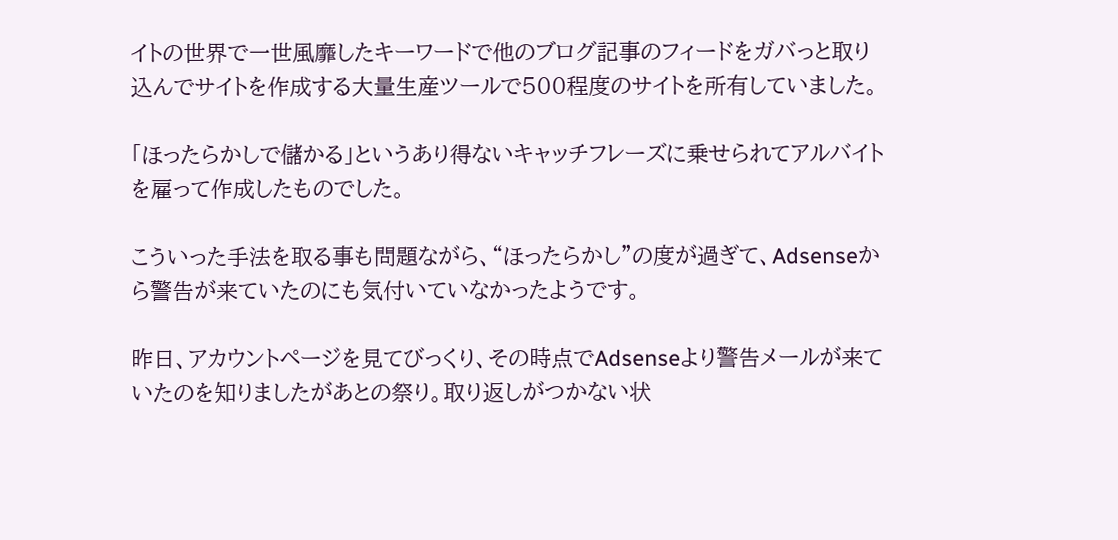イトの世界で一世風靡したキーワードで他のブログ記事のフィードをガバっと取り込んでサイトを作成する大量生産ツールで500程度のサイトを所有していました。

「ほったらかしで儲かる」というあり得ないキャッチフレーズに乗せられてアルバイトを雇って作成したものでした。

こういった手法を取る事も問題ながら、“ほったらかし”の度が過ぎて、Adsenseから警告が来ていたのにも気付いていなかったようです。

昨日、アカウントページを見てびっくり、その時点でAdsenseより警告メールが来ていたのを知りましたがあとの祭り。取り返しがつかない状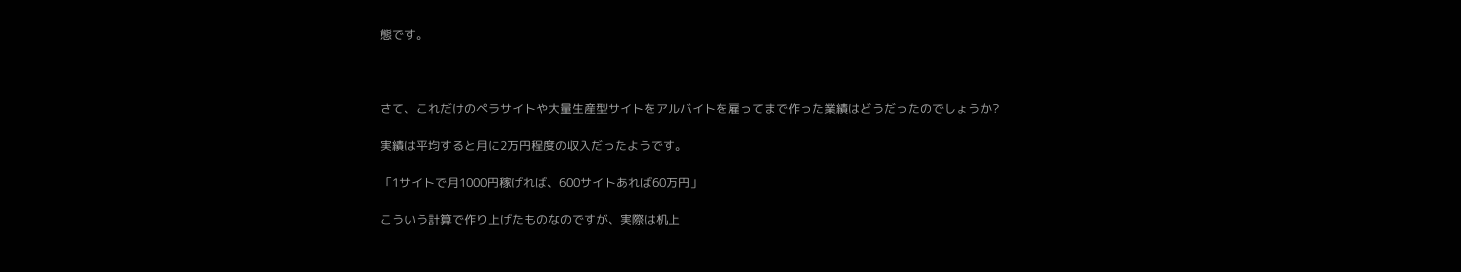態です。



さて、これだけのペラサイトや大量生産型サイトをアルバイトを雇ってまで作った業績はどうだったのでしょうか?

実績は平均すると月に2万円程度の収入だったようです。

「1サイトで月1000円稼げれば、600サイトあれば60万円」

こういう計算で作り上げたものなのですが、実際は机上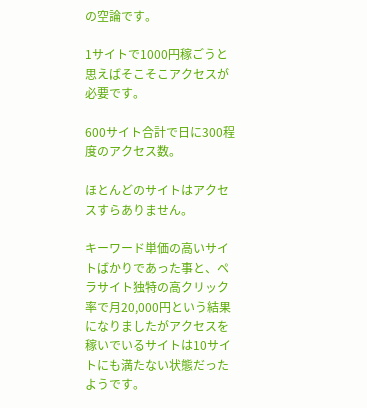の空論です。

1サイトで1000円稼ごうと思えばそこそこアクセスが必要です。

600サイト合計で日に300程度のアクセス数。

ほとんどのサイトはアクセスすらありません。

キーワード単価の高いサイトばかりであった事と、ペラサイト独特の高クリック率で月20,000円という結果になりましたがアクセスを稼いでいるサイトは10サイトにも満たない状態だったようです。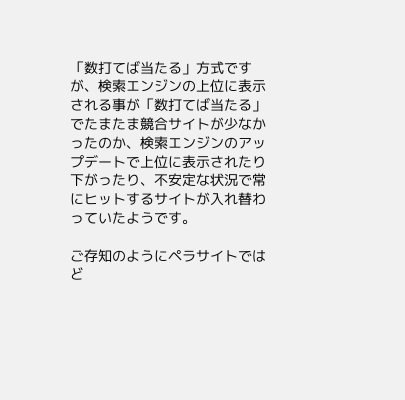「数打てば当たる」方式ですが、検索エンジンの上位に表示される事が「数打てば当たる」でたまたま競合サイトが少なかったのか、検索エンジンのアップデートで上位に表示されたり下がったり、不安定な状況で常にヒットするサイトが入れ替わっていたようです。

ご存知のようにペラサイトではど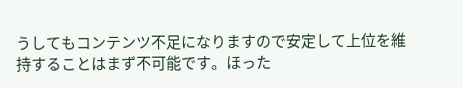うしてもコンテンツ不足になりますので安定して上位を維持することはまず不可能です。ほった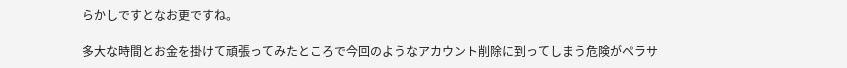らかしですとなお更ですね。

多大な時間とお金を掛けて頑張ってみたところで今回のようなアカウント削除に到ってしまう危険がペラサ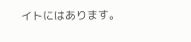イトにはあります。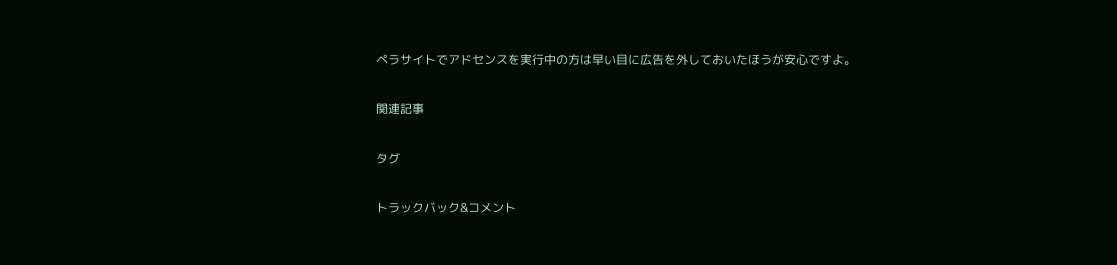ペラサイトでアドセンスを実行中の方は早い目に広告を外しておいたほうが安心ですよ。

関連記事

タグ

トラックバック&コメント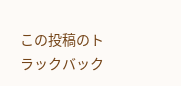この投稿のトラックバック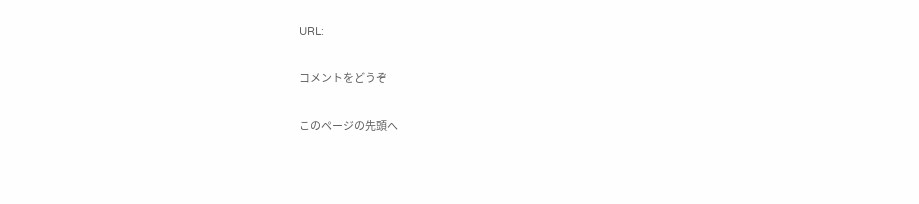URL:

コメントをどうぞ

このページの先頭へ